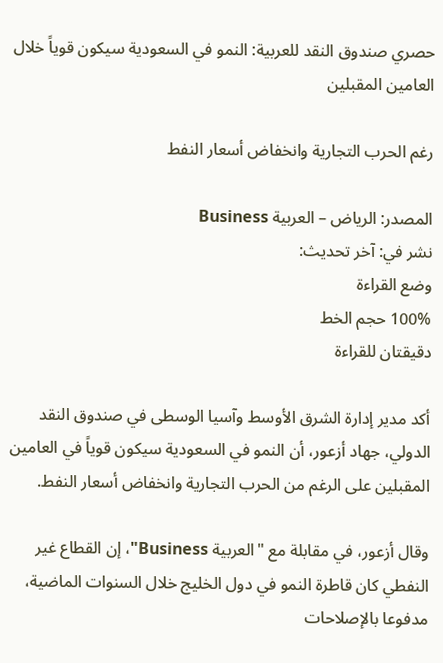حصري صندوق النقد للعربية: النمو في السعودية سيكون قوياً خلال العامين المقبلين

رغم الحرب التجارية وانخفاض أسعار النفط

المصدر: الرياض – العربية Business
نشر في: آخر تحديث:
وضع القراءة
100% حجم الخط
دقيقتان للقراءة

أكد مدير إدارة الشرق الأوسط وآسيا الوسطى في صندوق النقد الدولي، جهاد أزعور، أن النمو في السعودية سيكون قوياً في العامين المقبلين على الرغم من الحرب التجارية وانخفاض أسعار النفط.

وقال أزعور، في مقابلة مع "العربية Business"، إن القطاع غير النفطي كان قاطرة النمو في دول الخليج خلال السنوات الماضية، مدفوعا بالإصلاحات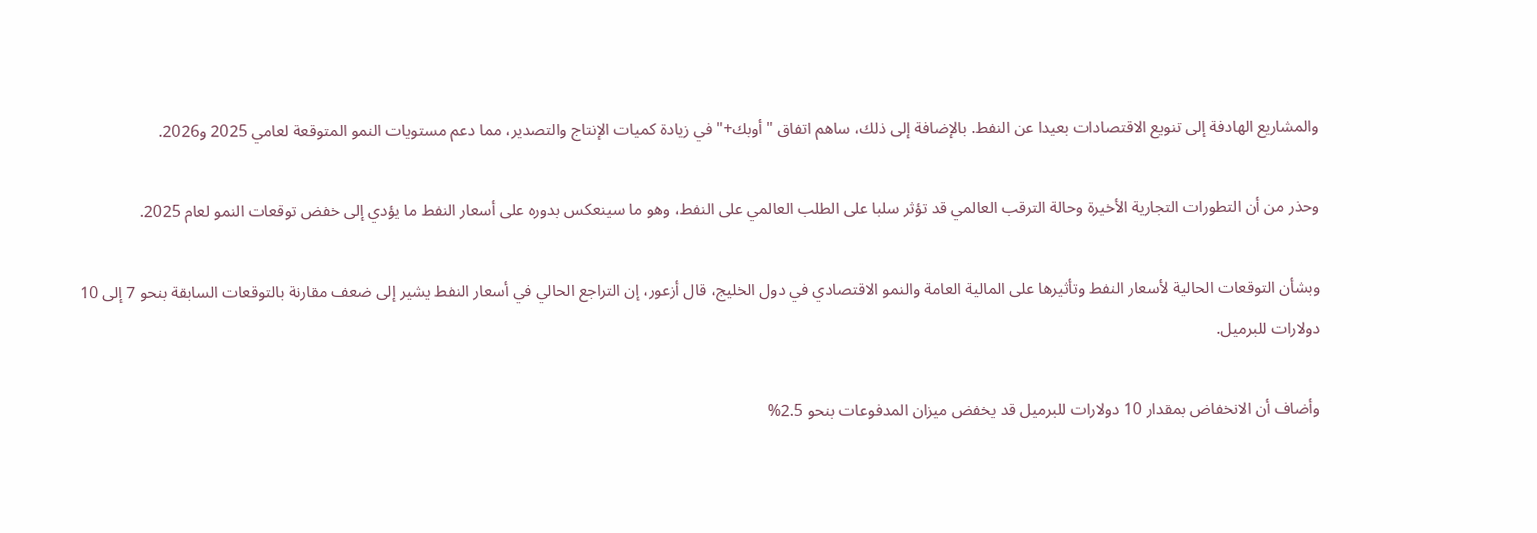والمشاريع الهادفة إلى تنويع الاقتصادات بعيدا عن النفط. بالإضافة إلى ذلك، ساهم اتفاق "أوبك+" في زيادة كميات الإنتاج والتصدير، مما دعم مستويات النمو المتوقعة لعامي 2025 و2026.

وحذر من أن التطورات التجارية الأخيرة وحالة الترقب العالمي قد تؤثر سلبا على الطلب العالمي على النفط، وهو ما سينعكس بدوره على أسعار النفط ما يؤدي إلى خفض توقعات النمو لعام 2025.

وبشأن التوقعات الحالية لأسعار النفط وتأثيرها على المالية العامة والنمو الاقتصادي في دول الخليج، قال أزعور، إن التراجع الحالي في أسعار النفط يشير إلى ضعف مقارنة بالتوقعات السابقة بنحو 7 إلى 10 دولارات للبرميل.

وأضاف أن الانخفاض بمقدار 10 دولارات للبرميل قد يخفض ميزان المدفوعات بنحو 2.5%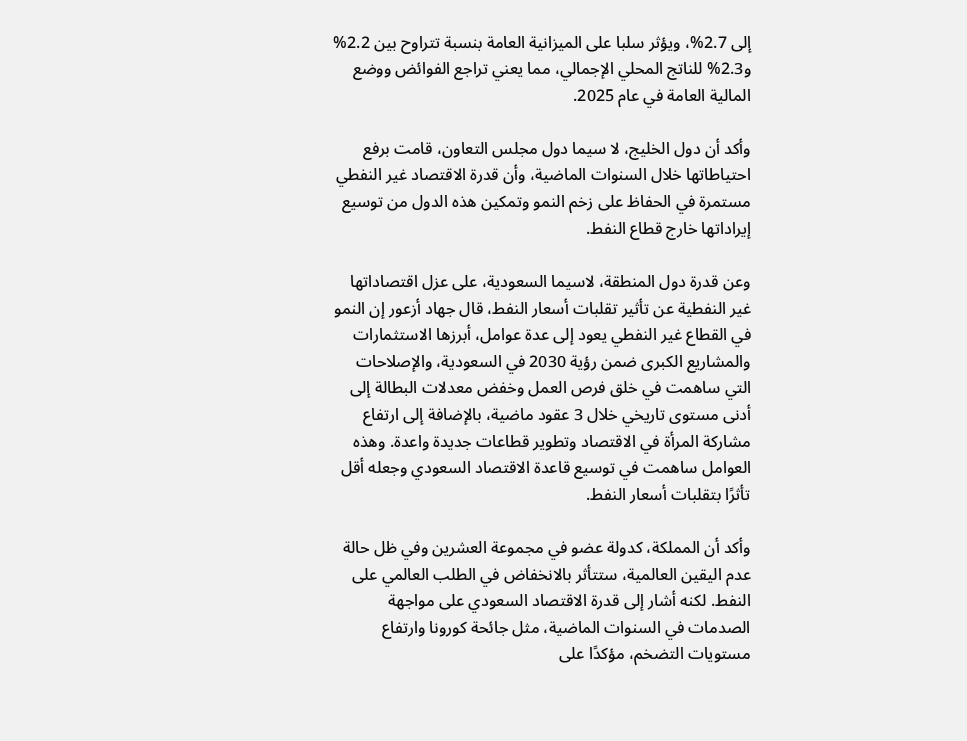إلى 2.7%، ويؤثر سلبا على الميزانية العامة بنسبة تتراوح بين 2.2% و2.3% للناتج المحلي الإجمالي، مما يعني تراجع الفوائض ووضع المالية العامة في عام 2025.

وأكد أن دول الخليج، لا سيما دول مجلس التعاون، قامت برفع احتياطاتها خلال السنوات الماضية، وأن قدرة الاقتصاد غير النفطي مستمرة في الحفاظ على زخم النمو وتمكين هذه الدول من توسيع إيراداتها خارج قطاع النفط.

وعن قدرة دول المنطقة، لاسيما السعودية، على عزل اقتصاداتها غير النفطية عن تأثير تقلبات أسعار النفط، قال جهاد أزعور إن النمو في القطاع غير النفطي يعود إلى عدة عوامل، أبرزها الاستثمارات والمشاريع الكبرى ضمن رؤية 2030 في السعودية، والإصلاحات التي ساهمت في خلق فرص العمل وخفض معدلات البطالة إلى أدنى مستوى تاريخي خلال 3 عقود ماضية، بالإضافة إلى ارتفاع مشاركة المرأة في الاقتصاد وتطوير قطاعات جديدة واعدة. وهذه العوامل ساهمت في توسيع قاعدة الاقتصاد السعودي وجعله أقل تأثرًا بتقلبات أسعار النفط.

وأكد أن المملكة، كدولة عضو في مجموعة العشرين وفي ظل حالة عدم اليقين العالمية، ستتأثر بالانخفاض في الطلب العالمي على النفط. لكنه أشار إلى قدرة الاقتصاد السعودي على مواجهة الصدمات في السنوات الماضية، مثل جائحة كورونا وارتفاع مستويات التضخم، مؤكدًا على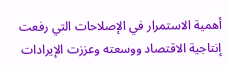أهمية الاستمرار في الإصلاحات التي رفعت إنتاجية الاقتصاد ووسعته وعززت الإيرادات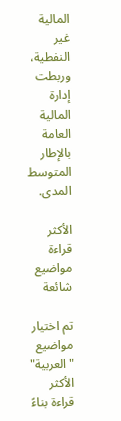المالية غير النفطية، وربطت إدارة المالية العامة بالإطار المتوسط المدى.

الأكثر قراءة مواضيع شائعة

تم اختيار مواضيع "العربية" الأكثر قراءة بناءً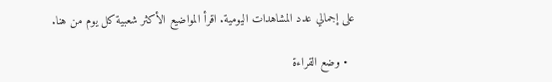على إجمالي عدد المشاهدات اليومية. اقرأ المواضيع الأكثر شعبية كل يوم من هنا.

  • وضع القراءة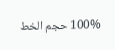100% حجم الخط